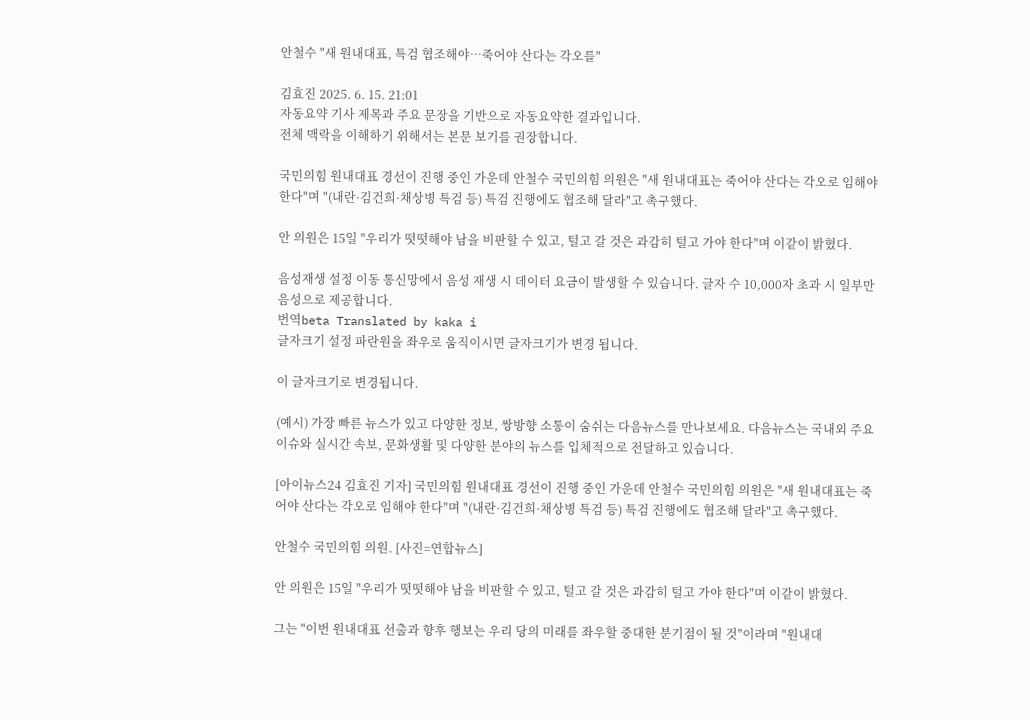안철수 "새 원내대표, 특검 협조해야…죽어야 산다는 각오를"

김효진 2025. 6. 15. 21:01
자동요약 기사 제목과 주요 문장을 기반으로 자동요약한 결과입니다.
전체 맥락을 이해하기 위해서는 본문 보기를 권장합니다.

국민의힘 원내대표 경선이 진행 중인 가운데 안철수 국민의힘 의원은 "새 원내대표는 죽어야 산다는 각오로 임해야 한다"며 "(내란·김건희·채상병 특검 등) 특검 진행에도 협조해 달라"고 촉구했다.

안 의원은 15일 "우리가 떳떳해야 남을 비판할 수 있고, 털고 갈 것은 과감히 털고 가야 한다"며 이같이 밝혔다.

음성재생 설정 이동 통신망에서 음성 재생 시 데이터 요금이 발생할 수 있습니다. 글자 수 10,000자 초과 시 일부만 음성으로 제공합니다.
번역beta Translated by kaka i
글자크기 설정 파란원을 좌우로 움직이시면 글자크기가 변경 됩니다.

이 글자크기로 변경됩니다.

(예시) 가장 빠른 뉴스가 있고 다양한 정보, 쌍방향 소통이 숨쉬는 다음뉴스를 만나보세요. 다음뉴스는 국내외 주요이슈와 실시간 속보, 문화생활 및 다양한 분야의 뉴스를 입체적으로 전달하고 있습니다.

[아이뉴스24 김효진 기자] 국민의힘 원내대표 경선이 진행 중인 가운데 안철수 국민의힘 의원은 "새 원내대표는 죽어야 산다는 각오로 임해야 한다"며 "(내란·김건희·채상병 특검 등) 특검 진행에도 협조해 달라"고 촉구했다.

안철수 국민의힘 의원. [사진=연합뉴스]

안 의원은 15일 "우리가 떳떳해야 남을 비판할 수 있고, 털고 갈 것은 과감히 털고 가야 한다"며 이같이 밝혔다.

그는 "이번 원내대표 선출과 향후 행보는 우리 당의 미래를 좌우할 중대한 분기점이 될 것"이라며 "원내대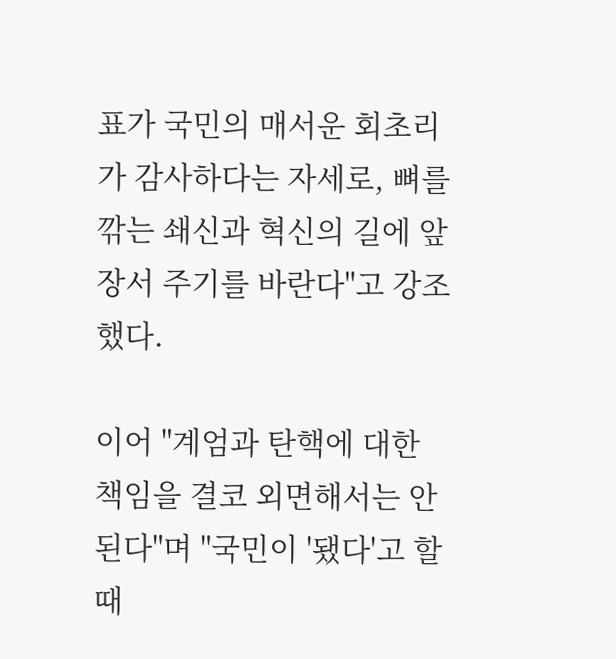표가 국민의 매서운 회초리가 감사하다는 자세로, 뼈를 깎는 쇄신과 혁신의 길에 앞장서 주기를 바란다"고 강조했다.

이어 "계엄과 탄핵에 대한 책임을 결코 외면해서는 안 된다"며 "국민이 '됐다'고 할 때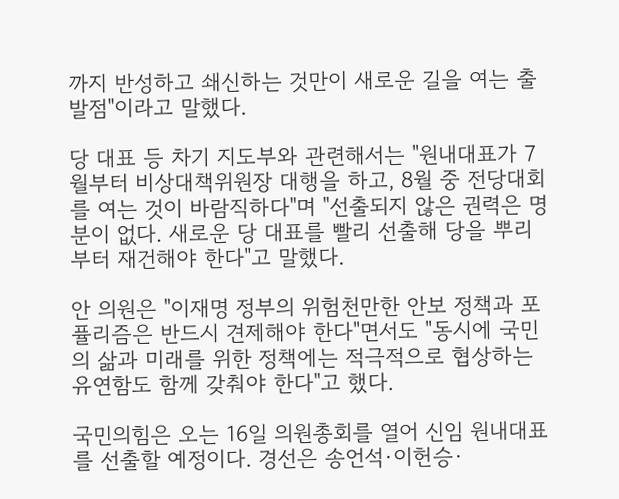까지 반성하고 쇄신하는 것만이 새로운 길을 여는 출발점"이라고 말했다.

당 대표 등 차기 지도부와 관련해서는 "원내대표가 7월부터 비상대책위원장 대행을 하고, 8월 중 전당대회를 여는 것이 바람직하다"며 "선출되지 않은 권력은 명분이 없다. 새로운 당 대표를 빨리 선출해 당을 뿌리부터 재건해야 한다"고 말했다.

안 의원은 "이재명 정부의 위험천만한 안보 정책과 포퓰리즘은 반드시 견제해야 한다"면서도 "동시에 국민의 삶과 미래를 위한 정책에는 적극적으로 협상하는 유연함도 함께 갖춰야 한다"고 했다.

국민의힘은 오는 16일 의원총회를 열어 신임 원내대표를 선출할 예정이다. 경선은 송언석·이헌승·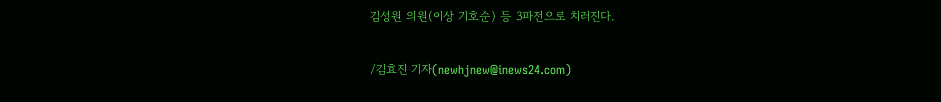김성원 의원(이상 기호순) 등 3파전으로 치러진다.

/김효진 기자(newhjnew@inews24.com)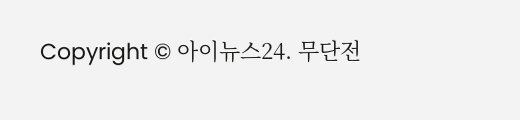Copyright © 아이뉴스24. 무단전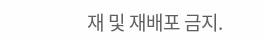재 및 재배포 금지.